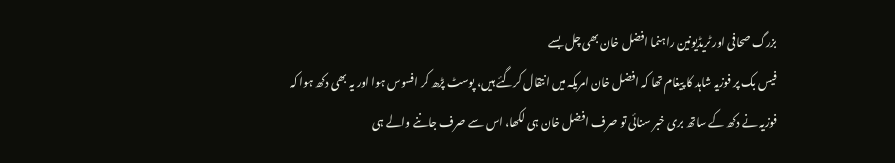بزرگ صحافی اور ٹریڈیونین راہنما افضل خان بھی چل بسے
فیس بک پر فوزیہ شاہد کا پیغام تھا کہ افضل خان امریکہ میں انتقال کرگئے ہیں، پوسٹ پڑھ کر افسوس ہوا اور یہ بھی دکھ ہوا کہ فوزیہ نے دکھ کے ساتھ بری خبر سنائی تو صرف افضل خان ہی لکھا، اس سے صرف جاننے والے ہی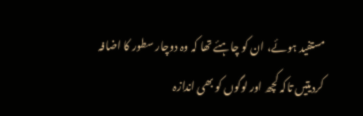مستفید ہوئے، ان کو چاہئے تھا کہ وہ دوچار سطور کا اضافہ کردیتیں تاکہ کچھ اور لوگوں کو بھی اندازہ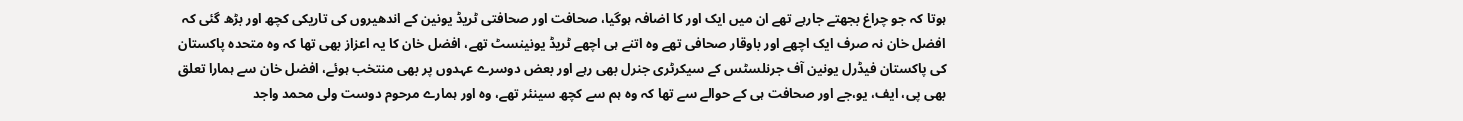ہوتا کہ جو چراغ بجھتے جارہے تھے ان میں ایک اور کا اضافہ ہوگیا، صحافت اور صحافتی ٹریڈ یونین کے اندھیروں کی تاریکی کچھ اور بڑھ گئی کہ افضل خان نہ صرف ایک اچھے اور باوقار صحافی تھے وہ اتنے ہی اچھے ٹریڈ یونینسٹ تھے، افضل خان کا یہ اعزاز بھی تھا کہ وہ متحدہ پاکستان کی پاکستان فیڈرل یونین آف جرنلسٹس کے سیکرٹری جنرل بھی رہے اور بعض دوسرے عہدوں پر بھی منتخب ہوئے، افضل خان سے ہمارا تعلق بھی پی، ایف، یو،جے اور صحافت ہی کے حوالے سے تھا کہ وہ ہم سے کچھ سینئر تھے، وہ اور ہمارے مرحوم دوست ولی محمد واجد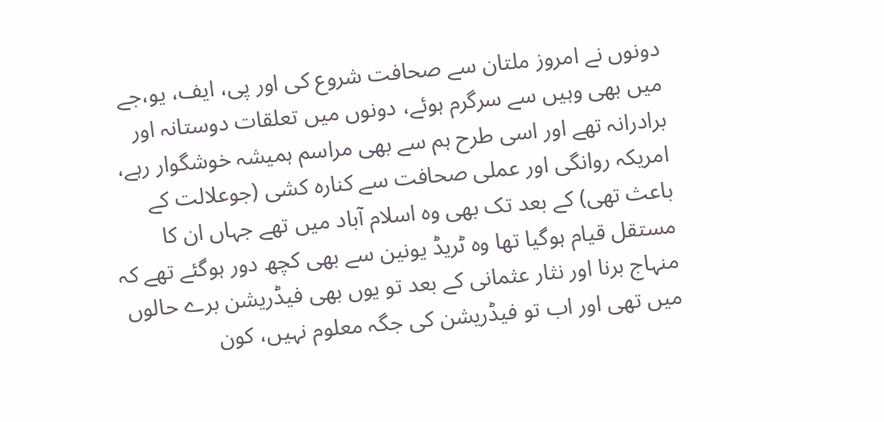دونوں نے امروز ملتان سے صحافت شروع کی اور پی، ایف، یو،جے میں بھی وہیں سے سرگرم ہوئے، دونوں میں تعلقات دوستانہ اور برادرانہ تھے اور اسی طرح ہم سے بھی مراسم ہمیشہ خوشگوار رہے، امریکہ روانگی اور عملی صحافت سے کنارہ کشی (جوعلالت کے باعث تھی) کے بعد تک بھی وہ اسلام آباد میں تھے جہاں ان کا مستقل قیام ہوگیا تھا وہ ٹریڈ یونین سے بھی کچھ دور ہوگئے تھے کہ منہاج برنا اور نثار عثمانی کے بعد تو یوں بھی فیڈریشن برے حالوں میں تھی اور اب تو فیڈریشن کی جگہ معلوم نہیں، کون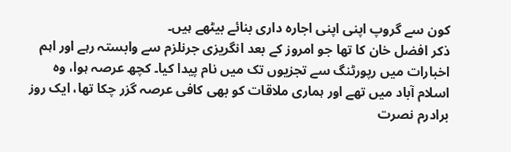کون سے گروپ اپنی اپنی اجارہ داری بنائے بیٹھے ہیں۔
ذکر افضل خان کا تھا جو امروز کے بعد انگریزی جرنلزم سے وابستہ رہے اور اہم اخبارات میں رپورٹنگ سے تجزیوں تک میں نام پیدا کیا۔ کچھ عرصہ ہوا، وہ اسلام آباد میں تھے اور ہماری ملاقات کو بھی کافی عرصہ گزر چکا تھا، ایک روز برادرم نصرت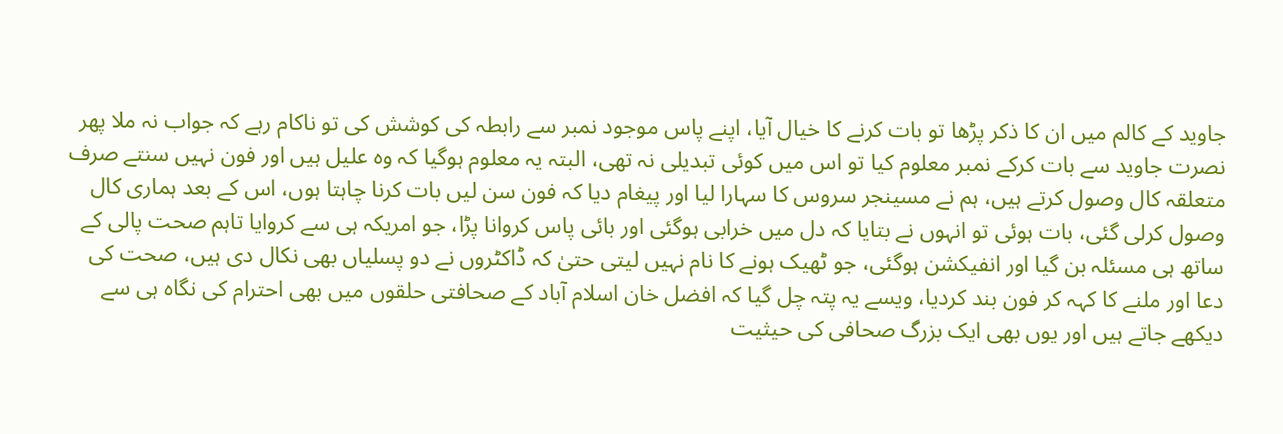جاوید کے کالم میں ان کا ذکر پڑھا تو بات کرنے کا خیال آیا، اپنے پاس موجود نمبر سے رابطہ کی کوشش کی تو ناکام رہے کہ جواب نہ ملا پھر نصرت جاوید سے بات کرکے نمبر معلوم کیا تو اس میں کوئی تبدیلی نہ تھی، البتہ یہ معلوم ہوگیا کہ وہ علیل ہیں اور فون نہیں سنتے صرف متعلقہ کال وصول کرتے ہیں، ہم نے مسینجر سروس کا سہارا لیا اور پیغام دیا کہ فون سن لیں بات کرنا چاہتا ہوں، اس کے بعد ہماری کال وصول کرلی گئی، بات ہوئی تو انہوں نے بتایا کہ دل میں خرابی ہوگئی اور بائی پاس کروانا پڑا، جو امریکہ ہی سے کروایا تاہم صحت پالی کے ساتھ ہی مسئلہ بن گیا اور انفیکشن ہوگئی، جو ٹھیک ہونے کا نام نہیں لیتی حتیٰ کہ ڈاکٹروں نے دو پسلیاں بھی نکال دی ہیں، صحت کی دعا اور ملنے کا کہہ کر فون بند کردیا، ویسے یہ پتہ چل گیا کہ افضل خان اسلام آباد کے صحافتی حلقوں میں بھی احترام کی نگاہ ہی سے دیکھے جاتے ہیں اور یوں بھی ایک بزرگ صحافی کی حیثیت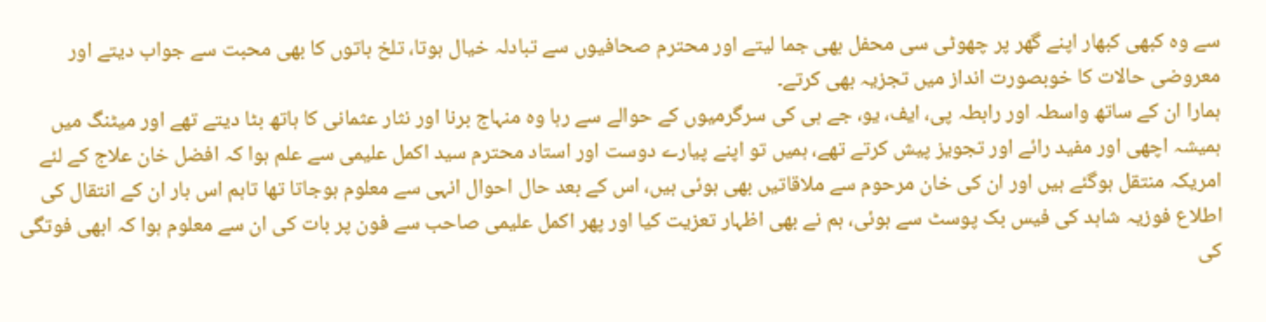سے وہ کبھی کبھار اپنے گھر پر چھوٹی سی محفل بھی جما لیتے اور محترم صحافیوں سے تبادلہ خیال ہوتا، تلخ باتوں کا بھی محبت سے جواب دیتے اور معروضی حالات کا خوبصورت انداز میں تجزیہ بھی کرتے۔
ہمارا ان کے ساتھ واسطہ اور رابطہ پی، ایف، یو، جے ہی کی سرگرمیوں کے حوالے سے رہا وہ منہاج برنا اور نثار عثمانی کا ہاتھ بٹا دیتے تھے اور میٹنگ میں ہمیشہ اچھی اور مفید رائے اور تجویز پیش کرتے تھے، ہمیں تو اپنے پیارے دوست اور استاد محترم سید اکمل علیمی سے علم ہوا کہ افضل خان علاج کے لئے امریکہ منتقل ہوگئے ہیں اور ان کی خان مرحوم سے ملاقاتیں بھی ہوئی ہیں، اس کے بعد حال احوال انہی سے معلوم ہوجاتا تھا تاہم اس بار ان کے انتقال کی اطلاع فوزیہ شاہد کی فیس بک پوسٹ سے ہوئی، ہم نے بھی اظہار تعزیت کیا اور پھر اکمل علیمی صاحب سے فون پر بات کی ان سے معلوم ہوا کہ ابھی فوتگی کی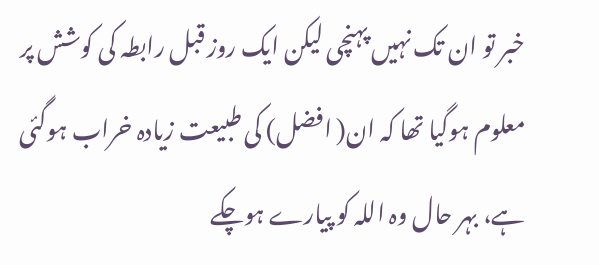خبر تو ان تک نہیں پہنچی لیکن ایک روز قبل رابطہ کی کوشش پر معلوم ہوگیا تھا کہ ان( افضل) کی طبیعت زیادہ خراب ہوگئی ہے، بہر حال وہ اللہ کو پیارے ہوچکے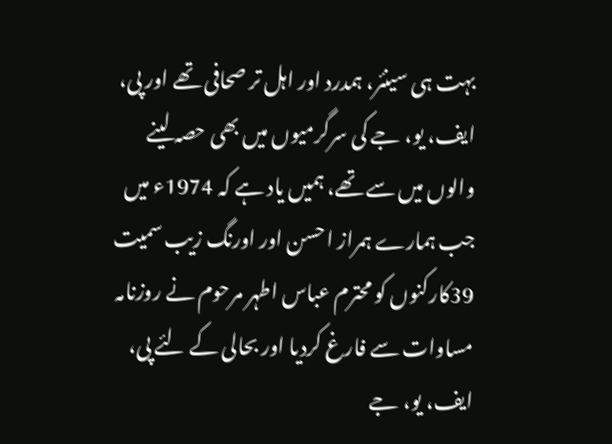بہت ہی سینئر، ہمدرد اور اہل تر صحافی تھے اور پی، ایف، یو، جے کی سرگرمیوں میں بھی حصہ لینے والوں میں سے تھے، ہمیں یاد ہے کہ 1974ء میں جب ہمارے ہمراز احسن اور اورنگ زیب سمیت 39کارکنوں کو محترم عباس اطہر مرحوم نے روزنامہ مساوات سے فارغ کردیا اور بحالی کے لئے پی، ایف، یو، جے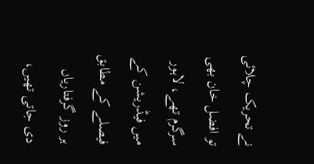نے تحریک چلائی تو افضل خان بھی سرگرم تھے، لاہور میں فیڈریشن کے فیصلے کے مطابق ہر روز گرفتاریاں دی جاتی تھیں،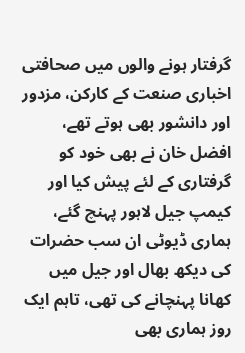گرفتار ہونے والوں میں صحافتی اخباری صنعت کے کارکن، مزدور اور دانشور بھی ہوتے تھے، افضل خان نے بھی خود کو گرفتاری کے لئے پیش کیا اور کیمپ جیل لاہور پہنچ گئے، ہماری ڈیوٹی ان سب حضرات کی دیکھ بھال اور جیل میں کھانا پہنچانے کی تھی، تاہم ایک روز ہماری بھی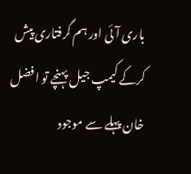باری آئی اور ہم گرفتاری پیش کرکے کیمپ جیل پہنچے تو افضل خان پہلے سے موجود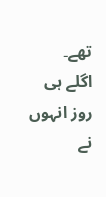تھے۔
اگلے ہی روز انہوں نے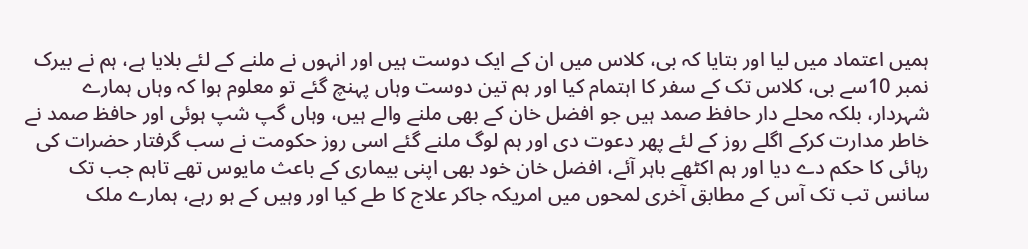ہمیں اعتماد میں لیا اور بتایا کہ بی، کلاس میں ان کے ایک دوست ہیں اور انہوں نے ملنے کے لئے بلایا ہے، ہم نے بیرک نمبر 10سے بی، کلاس تک کے سفر کا اہتمام کیا اور ہم تین دوست وہاں پہنچ گئے تو معلوم ہوا کہ وہاں ہمارے شہردار، بلکہ محلے دار حافظ صمد ہیں جو افضل خان کے بھی ملنے والے ہیں، وہاں گپ شپ ہوئی اور حافظ صمد نے خاطر مدارت کرکے اگلے روز کے لئے پھر دعوت دی اور ہم لوگ ملنے گئے اسی روز حکومت نے سب گرفتار حضرات کی رہائی کا حکم دے دیا اور ہم اکٹھے باہر آئے، افضل خان خود بھی اپنی بیماری کے باعث مایوس تھے تاہم جب تک سانس تب تک آس کے مطابق آخری لمحوں میں امریکہ جاکر علاج کا طے کیا اور وہیں کے ہو رہے، ہمارے ملک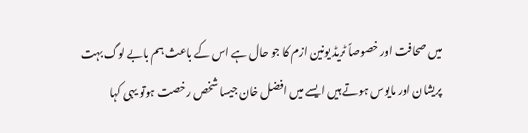میں صحافت اور خصوصاً ٹریڈ یونین ازم کا جو حال ہے اس کے باعث ہم بابے لوگ بہت پریشان اور مایوس ہوتے ہیں ایسے میں افضل خان جیسا شخص رخصت ہوتو یہی کہا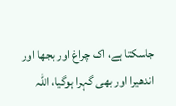جاسکتا ہے، اک چراغ اور بجھا اور اندھیرا اور بھی گہرا ہوگیا، اللہ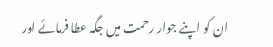ان کو اپنے جوار رحمت میں جگہ عطا فرمائے اور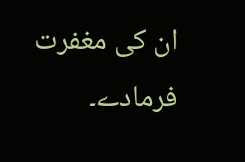ان کی مغفرت فرمادے۔